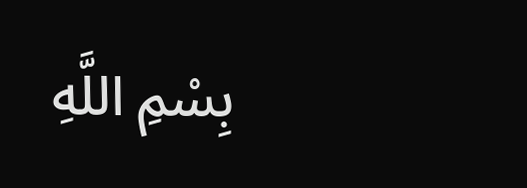بِسْمِ اللَّهِ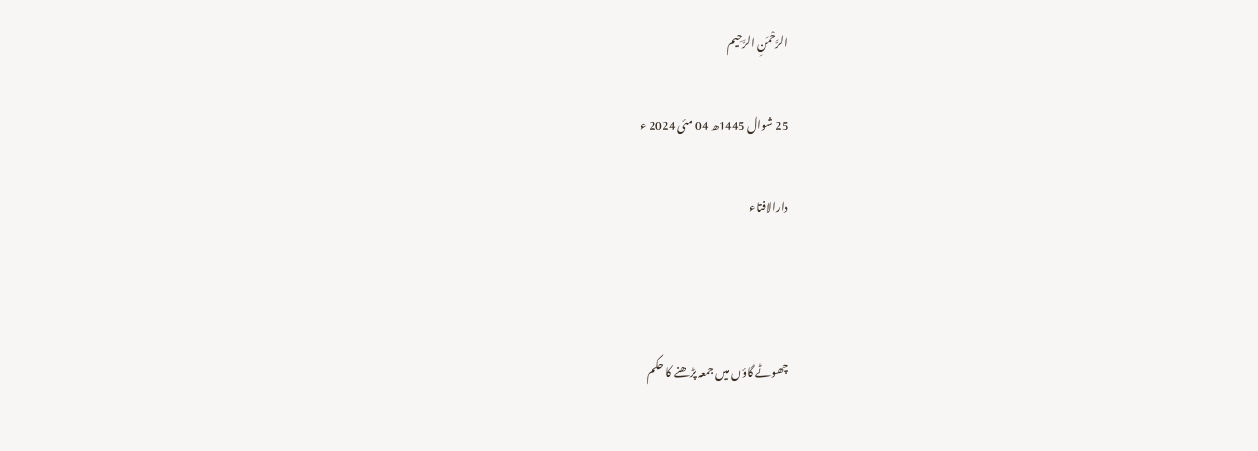الرَّحْمَنِ الرَّحِيم

25 شوال 1445ھ 04 مئی 2024 ء

دارالافتاء



چھوٹے گاؤں میں جمعہ پڑھنے کا حکم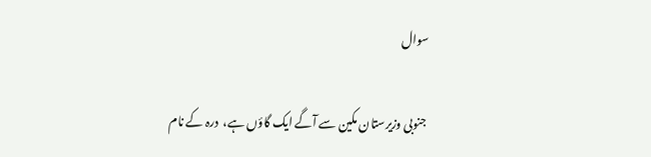سوال

 جنوبی وزیرستان مکین سے آگے ایک گاؤں ہے،  درہ کے نام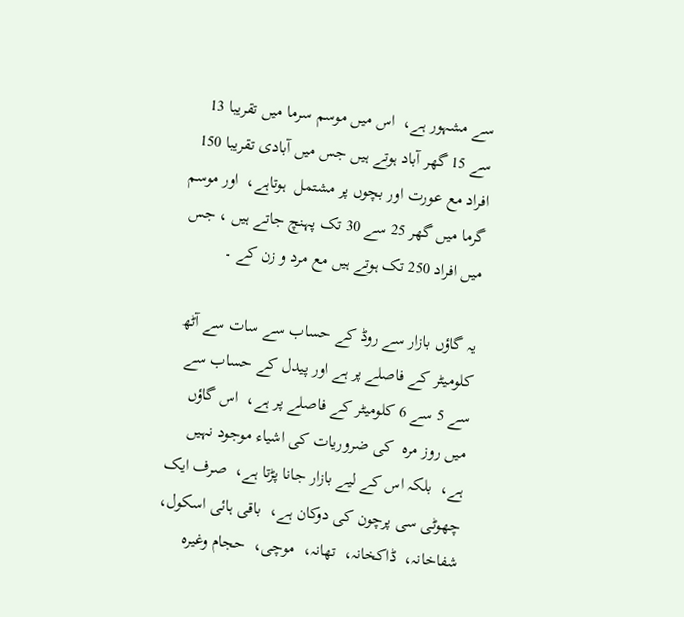سے مشہور ہے،  اس میں موسم سرما میں تقریبا 13 سے 15 گھر آباد ہوتے ہیں جس میں آبادی تقریبا 150 افراد مع عورت اور بچوں پر مشتمل  ہوتاہے،  اور موسم گرما میں گھر 25 سے 30 تک پہنچ جاتے ہیں ، جس میں افراد 250 تک ہوتے ہیں مع مرد و زن کے ۔

یہ گاؤں بازار سے روڈ کے حساب سے سات سے آٹھ کلومیٹر کے فاصلے پر ہے اور پیدل کے حساب سے سے 5 سے 6 کلومیٹر کے فاصلے پر ہے،  اس گاؤں میں روز مرہ  کی ضروریات کی اشیاء موجود نہیں ہے،  بلکہ اس کے لیے بازار جانا پڑتا ہے،  صرف ایک چھوٹی سی پرچون کی دوکان ہے،  باقی ہائی اسکول،  شفاخانہ،  ڈاکخانہ،  تھانہ،  موچی،  حجام وغیرہ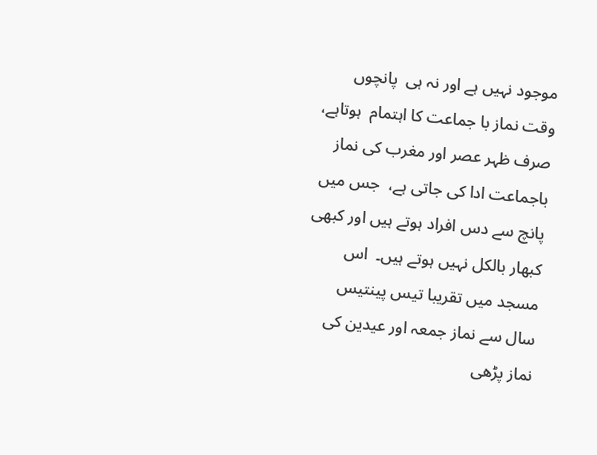موجود نہیں ہے اور نہ ہی  پانچوں وقت نماز با جماعت کا اہتمام  ہوتاہے،  صرف ظہر عصر اور مغرب کی نماز باجماعت ادا کی جاتی ہے،  جس میں پانچ سے دس افراد ہوتے ہیں اور کبھی کبھار بالکل نہیں ہوتے ہیں۔  اس مسجد میں تقریبا تیس پینتیس سال سے نماز جمعہ اور عیدین کی نماز پڑھی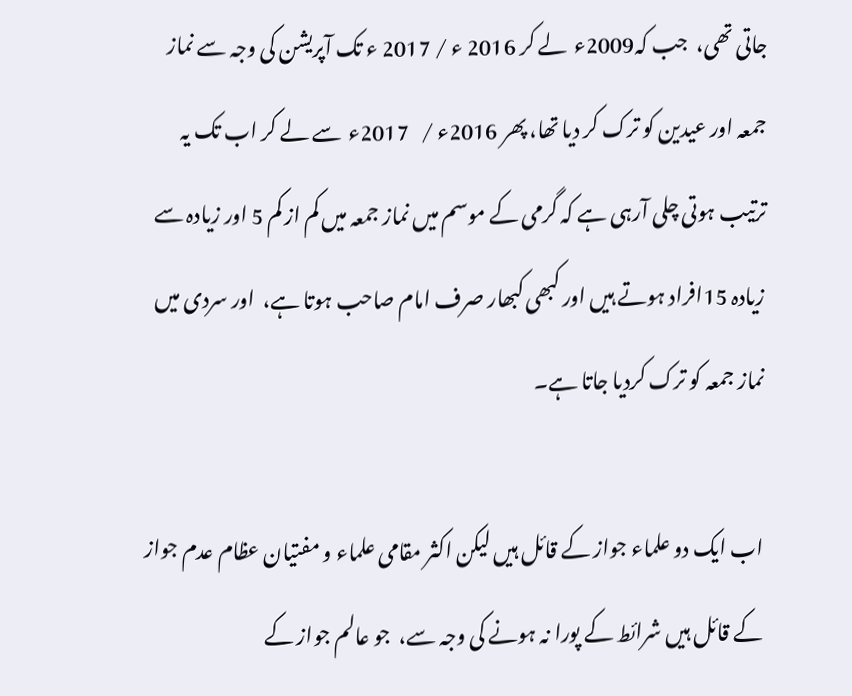جاتی تھی،  جب کہ2009ء  لے کر 2016 ء / 2017 ء تک آپریشن کی وجہ سے نماز جمعہ اور عیدین کو ترک کر دیا تھا، پھر 2016ء /   2017ء  سے لے کر اب تک یہ ترتیب ہوتی چلی آرہی ہے کہ گرمی کے موسم میں نماز جمعہ میں کم از کم 5 اور زیادہ سے زیادہ 15افراد ہوتے ہیں اور کبھی کبھار صرف امام صاحب ہوتا ہے،  اور سردی میں نماز جمعہ کو ترک کردیا جاتا ہے۔

اب ایک دو علماء جواز کے قائل ہیں لیکن اکثر مقامی علماء و مفتیان عظام عدم جواز کے قائل ہیں شرائط کے پورا نہ ہونے کی وجہ سے،  جو عالم جواز کے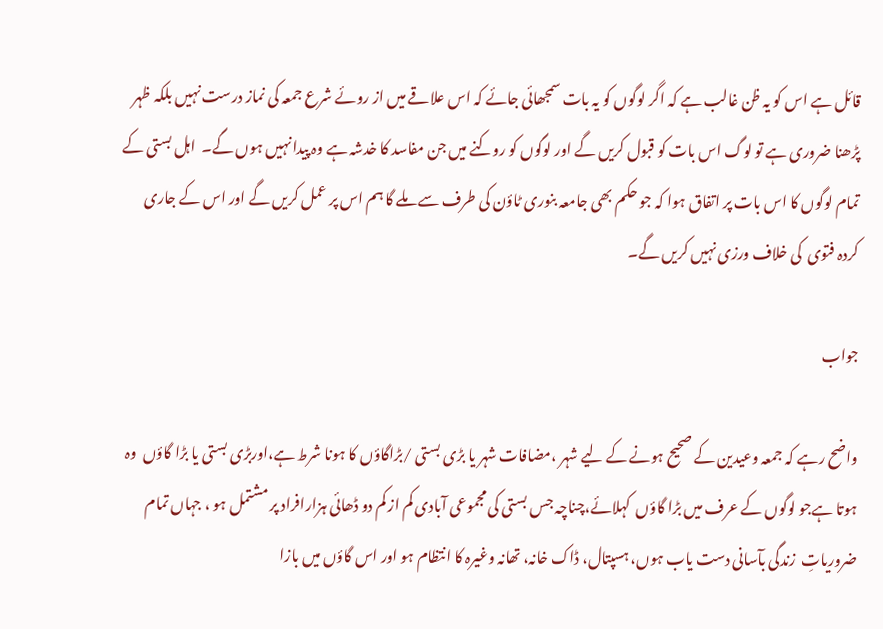قائل ہے اس کو یہ ظن غالب ہے کہ اگر لوگوں کو یہ بات سمجھائی جائے کہ اس علاقے میں از روئے شرع جمعہ کی نماز درست نہیں بلکہ ظہر پڑھنا ضروری ہے تو لوگ اس بات کو قبول کریں گے اور لوگوں کو روکنے میں جن مفاسد کا خدشہ ہے وہ پیدا نہیں ہوں گے۔  اہل بستی کے تمام لوگوں کا اس بات پر اتفاق ہوا کہ جو حکم بھی جامعہ بنوری ٹاؤن کی طرف سے ملے گا ہم اس پر عمل کریں گے اور اس کے جاری کردہ فتوی  کی خلاف ورزی نہیں کریں گے۔

جواب

واضح رہے کہ جمعہ وعیدین کے صحیح ہونے کے لیے شہر ،مضافات شہر یا بڑی بستی /بڑاگاؤں کا ہونا شرط ہے،اوربڑی بستی یا بڑا گاؤں  وہ ہوتا ہےجو لوگوں کے عرف میں بڑا گاؤں  کہلائے،چناچہ جس بستی کی مجموعی آبادی کم از کم دو ڈھائی ہزارافراد پر مشتمل ہو ، جہاں تمام ضروریاتِ  زندگی بآسانی دست یاب ہوں، ہسپتال، ڈاک خانہ، تھانہ وغیرہ کا انتظام ہو اور اس گاؤں میں بازا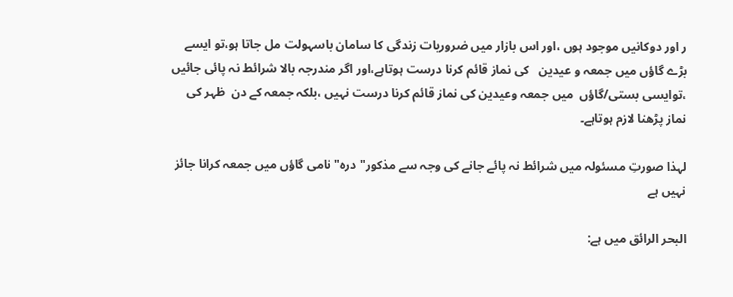ر اور دوکانیں موجود ہوں ،اور اس بازار میں ضروریات زندگی کا سامان باسہولت مل جاتا ہو،تو ایسے بڑے گاؤں میں جمعہ و عیدین   کی نماز قائم کرنا درست ہوتاہے،اور اگر مندرجہ بالا شرائط نہ پائی جائیں ،توایسی بستی/گاؤں  میں جمعہ وعیدین کی نماز قائم کرنا درست نہیں ،بلکہ جمعہ کے دن  ظہر کی نماز پڑھنا لازم ہوتاہے۔

لہذا صورتِ مسئولہ میں شرائط نہ پائے جانے کی وجہ سے مذکور"درہ" نامی گاؤں میں جمعہ کرانا جائز نہیں ہے

البحر الرائق میں ہے: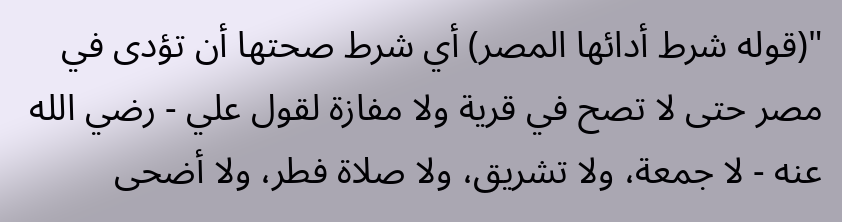"(قوله شرط أدائها المصر) أي شرط صحتها أن تؤدى في مصر حتى لا تصح في قرية ولا مفازة لقول علي - رضي الله عنه - لا جمعة، ولا تشريق، ولا صلاة فطر، ولا أضحى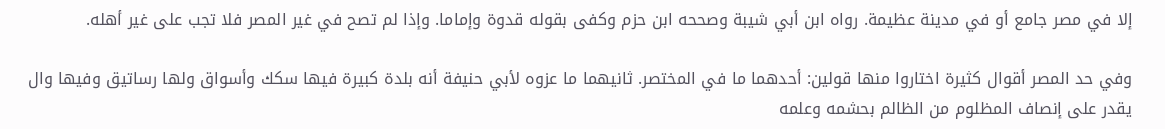إلا في مصر جامع أو في مدينة عظيمة. رواه ابن أبي شيبة وصححه ابن حزم وكفى بقوله قدوة وإماما. وإذا لم تصح في غير المصر فلا تجب على غير أهله.

وفي حد المصر أقوال كثيرة اختاروا منها قولين: أحدهما ما في المختصر. ثانيهما ما عزوه لأبي حنيفة أنه بلدة كبيرة فيها سكك وأسواق ولها رساتيق وفيها وال يقدر على إنصاف المظلوم من الظالم بحشمه وعلمه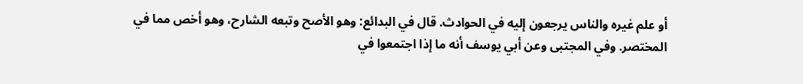أو علم غيره والناس يرجعون إليه في الحوادث. قال في البدائع: وهو الأصح وتبعه الشارح، وهو أخص مما في المختصر. وفي المجتبى وعن أبي يوسف أنه ما إذا اجتمعوا في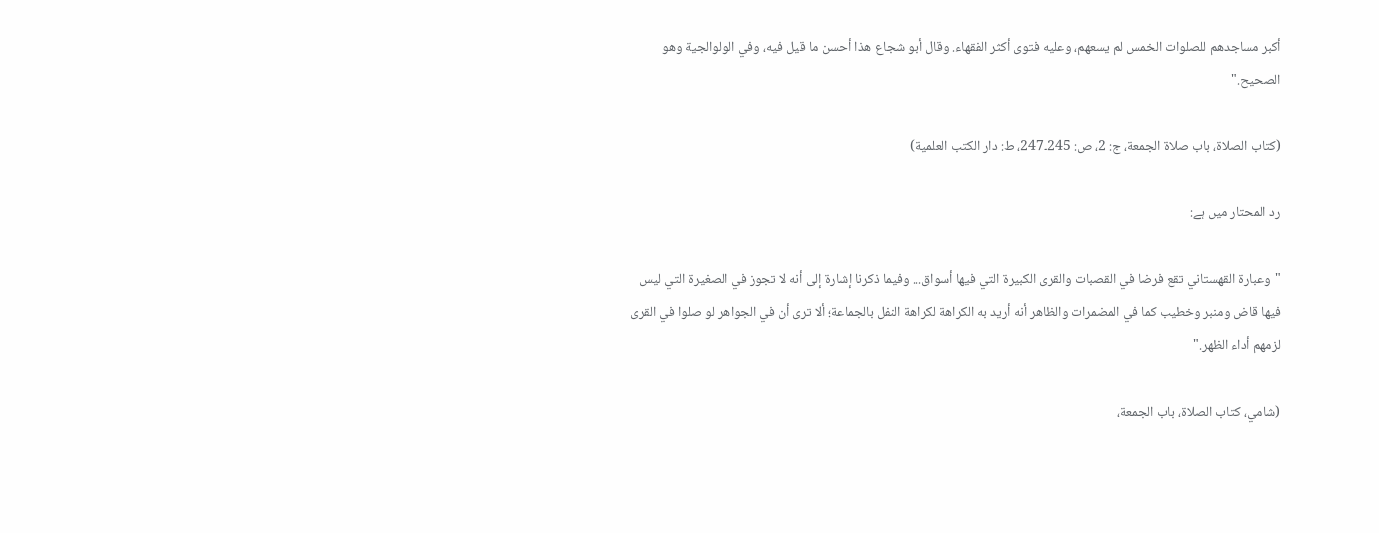أكبر مساجدهم للصلوات الخمس لم يسعهم، وعليه فتوى أكثر الفقهاء. وقال أبو شجاع هذا أحسن ما قيل فيه، وفي الولوالجية وهو الصحيح."

(كتاب الصلاة، باب صلاة الجمعة، ج: 2، ص: 245۔247، ط: دار الكتب العلمية)

رد المحتار میں ہے:

"وعبارة القهستاني تقع فرضا في القصبات والقرى الكبيرة التي فيها أسواق... وفيما ذكرنا إشارة إلى أنه لا تجوز في الصغيرة التي ليس فيها قاض ومنبر وخطيب كما في المضمرات والظاهر أنه أريد به الكراهة لكراهة النفل بالجماعة؛ ألا ترى أن في الجواهر لو صلوا في القرى لزمهم أداء الظهر."

(شامي، ‌‌كتاب الصلاة، باب الجمعة،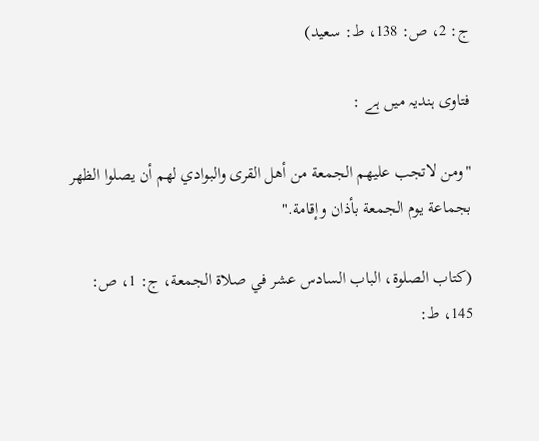ج: 2، ص: 138، ط: سعید)

فتاوی ہندیہ میں ہے :

"ومن لاتجب عليهم الجمعة من أهل القرى والبوادي لهم أن يصلوا الظهر بجماعة يوم الجمعة بأذان وإقامة."

(كتاب الصلوة، الباب السادس عشر في صلاة الجمعة، ج: 1، ص: 145، ط: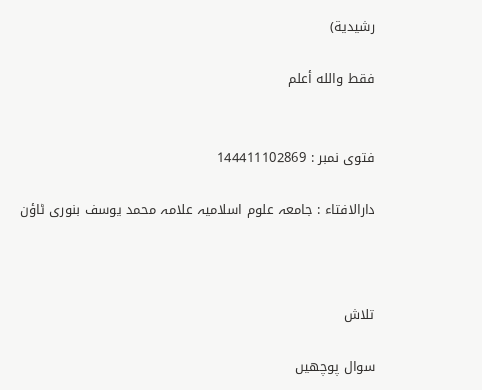رشيدية)

فقط والله أعلم


فتوی نمبر : 144411102869

دارالافتاء : جامعہ علوم اسلامیہ علامہ محمد یوسف بنوری ٹاؤن



تلاش

سوال پوچھیں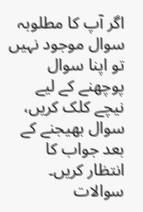اگر آپ کا مطلوبہ سوال موجود نہیں تو اپنا سوال پوچھنے کے لیے نیچے کلک کریں، سوال بھیجنے کے بعد جواب کا انتظار کریں۔ سوالات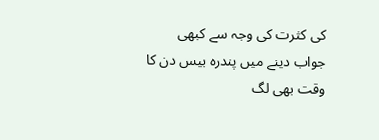کی کثرت کی وجہ سے کبھی جواب دینے میں پندرہ بیس دن کا وقت بھی لگ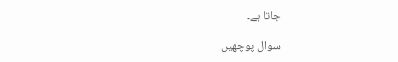جاتا ہے۔

سوال پوچھیں